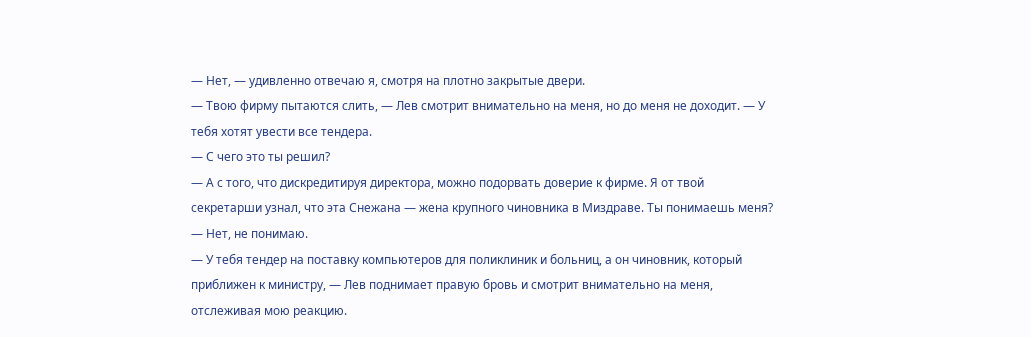— Нет, — удивленно отвечаю я, смотря на плотно закрытые двери.
— Твою фирму пытаются слить, — Лев смотрит внимательно на меня, но до меня не доходит. — У тебя хотят увести все тендера.
— С чего это ты решил?
— А с того, что дискредитируя директора, можно подорвать доверие к фирме. Я от твой секретарши узнал, что эта Снежана — жена крупного чиновника в Миздраве. Ты понимаешь меня?
— Нет, не понимаю.
— У тебя тендер на поставку компьютеров для поликлиник и больниц, а он чиновник, который приближен к министру, — Лев поднимает правую бровь и смотрит внимательно на меня, отслеживая мою реакцию.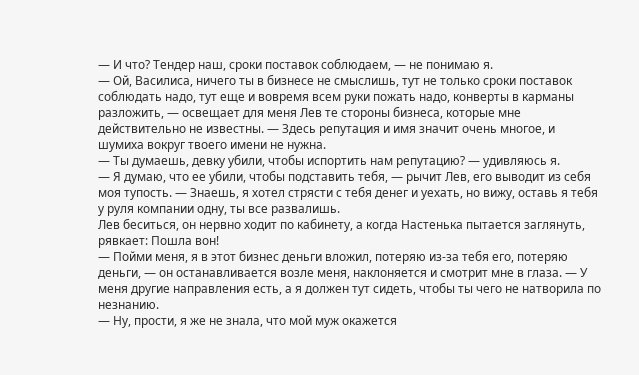— И что? Тендер наш, сроки поставок соблюдаем, — не понимаю я.
— Ой, Василиса, ничего ты в бизнесе не смыслишь, тут не только сроки поставок соблюдать надо, тут еще и вовремя всем руки пожать надо, конверты в карманы разложить, — освещает для меня Лев те стороны бизнеса, которые мне действительно не известны. — Здесь репутация и имя значит очень многое, и шумиха вокруг твоего имени не нужна.
— Ты думаешь, девку убили, чтобы испортить нам репутацию? — удивляюсь я.
— Я думаю, что ее убили, чтобы подставить тебя, — рычит Лев, его выводит из себя моя тупость. — Знаешь, я хотел стрясти с тебя денег и уехать, но вижу, оставь я тебя у руля компании одну, ты все развалишь.
Лев беситься, он нервно ходит по кабинету, а когда Настенька пытается заглянуть, рявкает: Пошла вон!
— Пойми меня, я в этот бизнес деньги вложил, потеряю из-за тебя его, потеряю деньги, — он останавливается возле меня, наклоняется и смотрит мне в глаза. — У меня другие направления есть, а я должен тут сидеть, чтобы ты чего не натворила по незнанию.
— Ну, прости, я же не знала, что мой муж окажется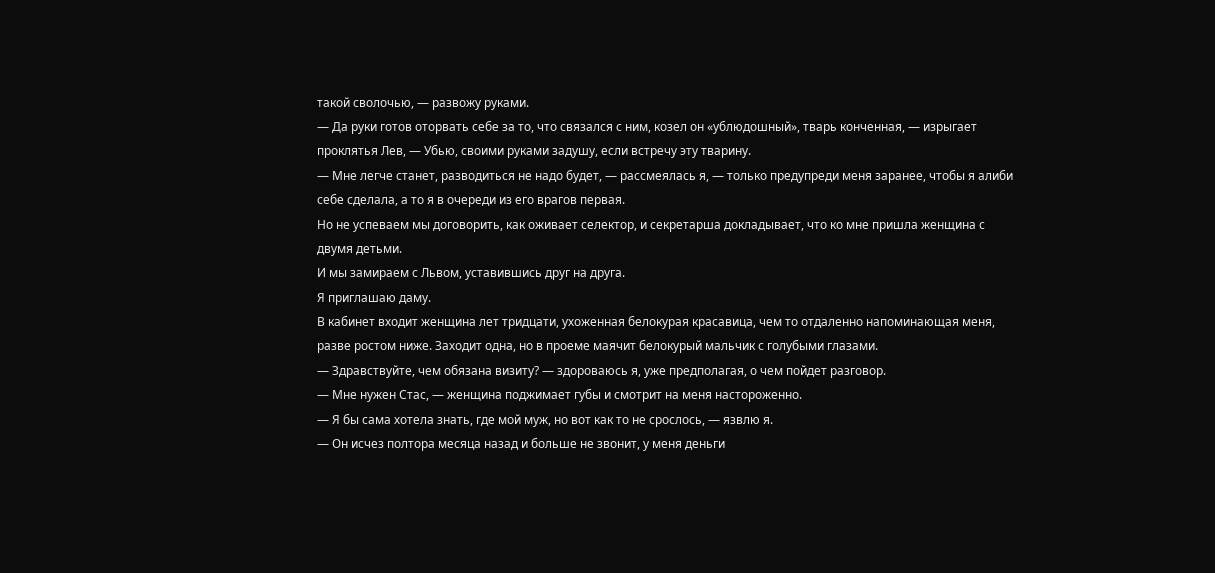такой сволочью, — развожу руками.
— Да руки готов оторвать себе за то, что связался с ним, козел он «ублюдошный», тварь конченная, — изрыгает проклятья Лев, — Убью, своими руками задушу, если встречу эту тварину.
— Мне легче станет, разводиться не надо будет, — рассмеялась я, — только предупреди меня заранее, чтобы я алиби себе сделала, а то я в очереди из его врагов первая.
Но не успеваем мы договорить, как оживает селектор, и секретарша докладывает, что ко мне пришла женщина с двумя детьми.
И мы замираем с Львом, уставившись друг на друга.
Я приглашаю даму.
В кабинет входит женщина лет тридцати, ухоженная белокурая красавица, чем то отдаленно напоминающая меня, разве ростом ниже. Заходит одна, но в проеме маячит белокурый мальчик с голубыми глазами.
— Здравствуйте, чем обязана визиту? — здороваюсь я, уже предполагая, о чем пойдет разговор.
— Мне нужен Стас, — женщина поджимает губы и смотрит на меня настороженно.
— Я бы сама хотела знать, где мой муж, но вот как то не срослось, — язвлю я.
— Он исчез полтора месяца назад и больше не звонит, у меня деньги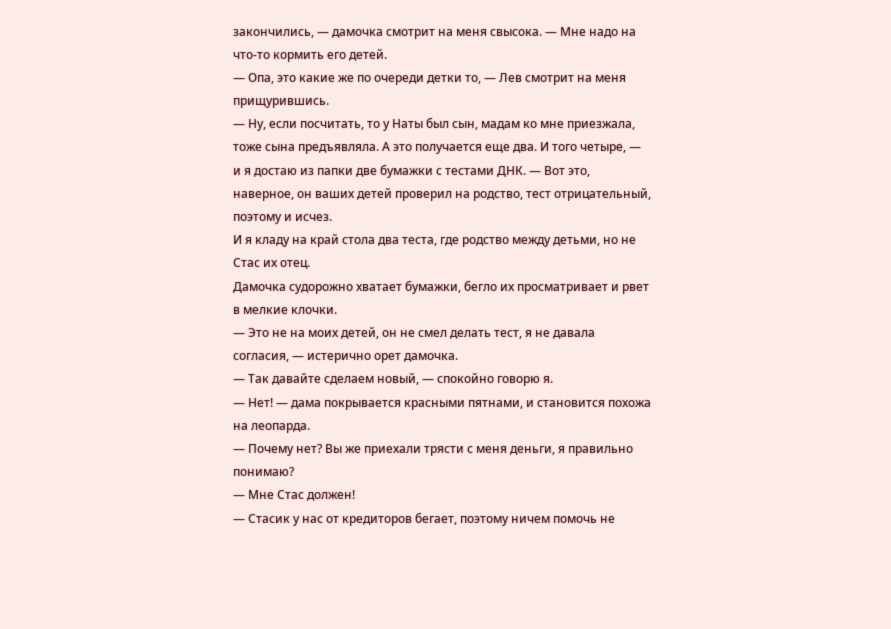закончились, — дамочка смотрит на меня свысока. — Мне надо на что-то кормить его детей.
— Опа, это какие же по очереди детки то, — Лев смотрит на меня прищурившись.
— Ну, если посчитать, то у Наты был сын, мадам ко мне приезжала, тоже сына предъявляла. А это получается еще два. И того четыре, — и я достаю из папки две бумажки с тестами ДНК. — Вот это, наверное, он ваших детей проверил на родство, тест отрицательный, поэтому и исчез.
И я кладу на край стола два теста, где родство между детьми, но не Стас их отец.
Дамочка судорожно хватает бумажки, бегло их просматривает и рвет в мелкие клочки.
— Это не на моих детей, он не смел делать тест, я не давала согласия, — истерично орет дамочка.
— Так давайте сделаем новый, — спокойно говорю я.
— Нет! — дама покрывается красными пятнами, и становится похожа на леопарда.
— Почему нет? Вы же приехали трясти с меня деньги, я правильно понимаю?
— Мне Стас должен!
— Стасик у нас от кредиторов бегает, поэтому ничем помочь не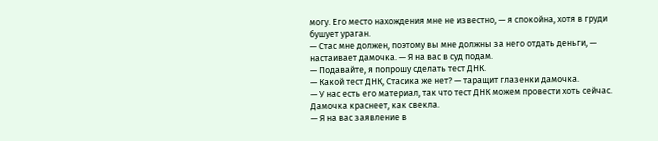могу. Его место нахождения мне не известно, — я спокойна, хотя в груди бушует ураган.
— Стас мне должен, поэтому вы мне должны за него отдать деньги, — настаивает дамочка. — Я на вас в суд подам.
— Подавайте, я попрошу сделать тест ДНК.
— Какой тест ДНК, Стасика же нет? — таращит глазенки дамочка.
— У нас есть его материал, так что тест ДНК можем провести хоть сейчас.
Дамочка краснеет, как свекла.
— Я на вас заявление в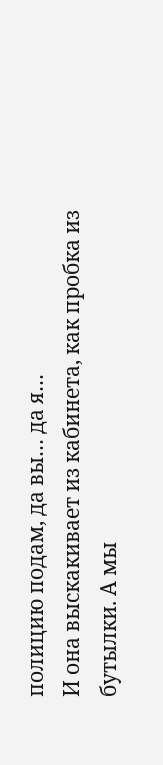полицию подам, да вы… да я…
И она выскакивает из кабинета, как пробка из бутылки. А мы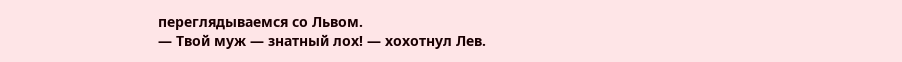переглядываемся со Львом.
— Твой муж — знатный лох! — хохотнул Лев.